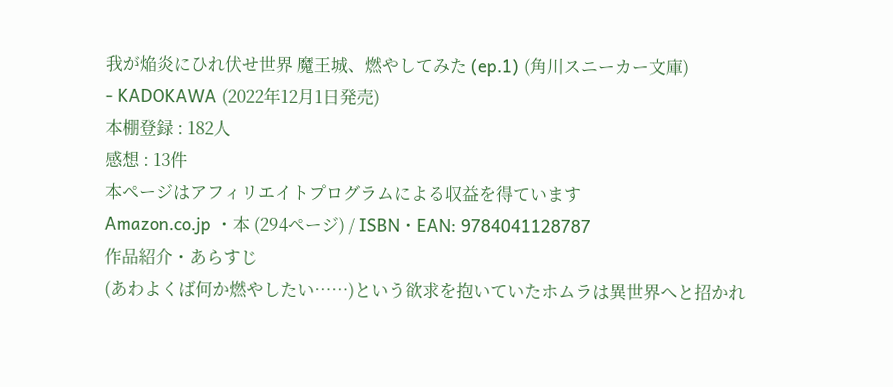我が焔炎にひれ伏せ世界 魔王城、燃やしてみた (ep.1) (角川スニーカー文庫)
- KADOKAWA (2022年12月1日発売)
本棚登録 : 182人
感想 : 13件
本ページはアフィリエイトプログラムによる収益を得ています
Amazon.co.jp ・本 (294ページ) / ISBN・EAN: 9784041128787
作品紹介・あらすじ
(あわよくば何か燃やしたい……)という欲求を抱いていたホムラは異世界へと招かれ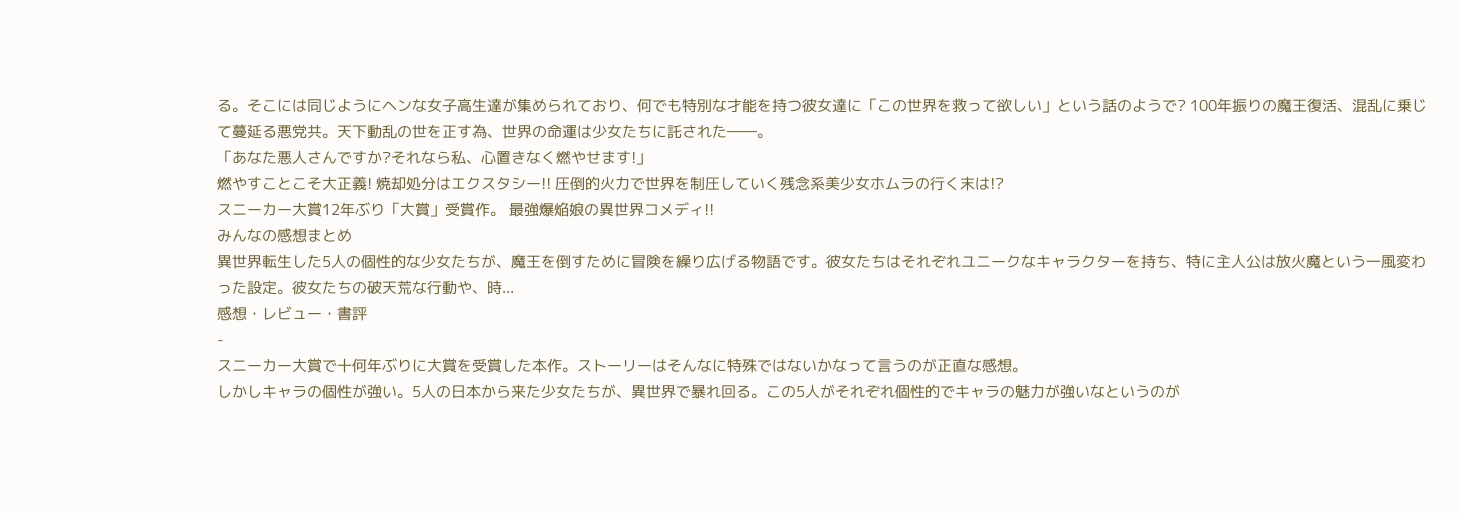る。そこには同じようにヘンな女子高生達が集められており、何でも特別な才能を持つ彼女達に「この世界を救って欲しい」という話のようで? 100年振りの魔王復活、混乱に乗じて蔓延る悪党共。天下動乱の世を正す為、世界の命運は少女たちに託された――。
「あなた悪人さんですか?それなら私、心置きなく燃やせます!」
燃やすことこそ大正義! 焼却処分はエクスタシー!! 圧倒的火力で世界を制圧していく残念系美少女ホムラの行く末は!?
スニーカー大賞12年ぶり「大賞」受賞作。 最強爆焔娘の異世界コメディ!!
みんなの感想まとめ
異世界転生した5人の個性的な少女たちが、魔王を倒すために冒険を繰り広げる物語です。彼女たちはそれぞれユニークなキャラクターを持ち、特に主人公は放火魔という一風変わった設定。彼女たちの破天荒な行動や、時...
感想・レビュー・書評
-
スニーカー大賞で十何年ぶりに大賞を受賞した本作。ストーリーはそんなに特殊ではないかなって言うのが正直な感想。
しかしキャラの個性が強い。5人の日本から来た少女たちが、異世界で暴れ回る。この5人がそれぞれ個性的でキャラの魅力が強いなというのが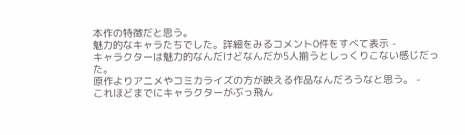本作の特徴だと思う。
魅力的なキャラたちでした。詳細をみるコメント0件をすべて表示 -
キャラクターは魅力的なんだけどなんだか5人揃うとしっくりこない感じだった。
原作よりアニメやコミカライズの方が映える作品なんだろうなと思う。 -
これほどまでにキャラクターがぶっ飛ん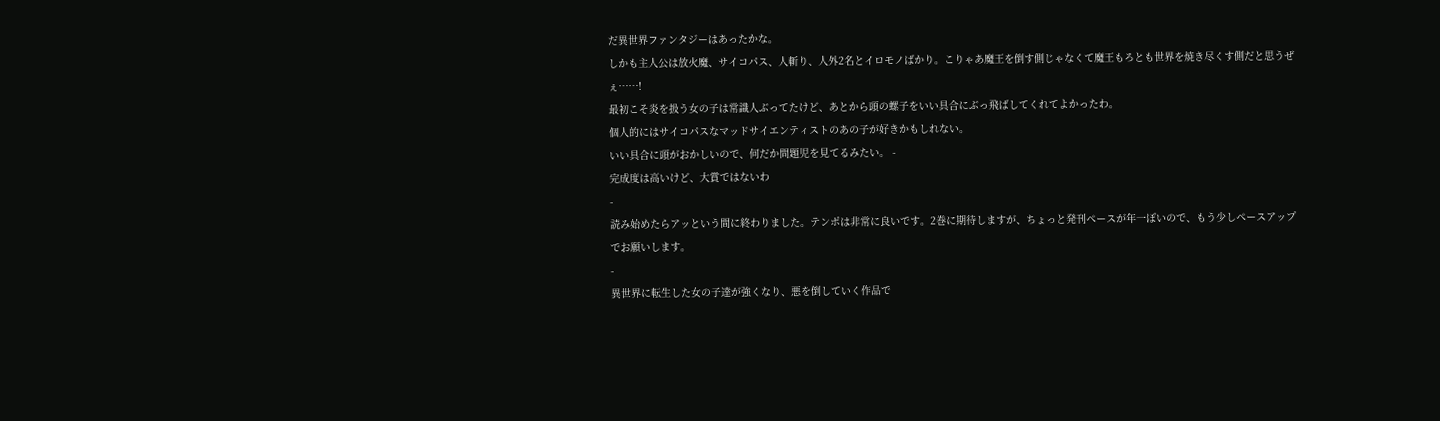だ異世界ファンタジーはあったかな。
しかも主人公は放火魔、サイコパス、人斬り、人外2名とイロモノばかり。こりゃあ魔王を倒す側じゃなくて魔王もろとも世界を焼き尽くす側だと思うぜぇ……!
最初こそ炎を扱う女の子は常識人ぶってたけど、あとから頭の螺子をいい具合にぶっ飛ばしてくれてよかったわ。
個人的にはサイコパスなマッドサイエンティストのあの子が好きかもしれない。
いい具合に頭がおかしいので、何だか問題児を見てるみたい。 -
完成度は高いけど、大賞ではないわ
-
読み始めたらアッという間に終わりました。テンポは非常に良いです。2巻に期待しますが、ちょっと発刊ペースが年一ぽいので、もう少しペースアップでお願いします。
-
異世界に転生した女の子達が強くなり、悪を倒していく作品で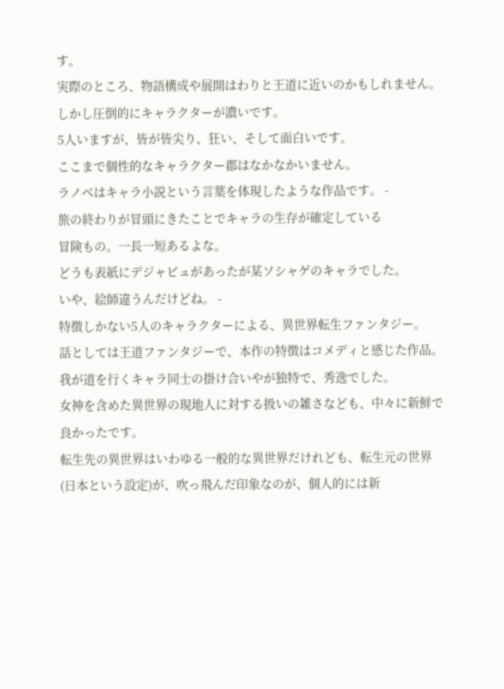す。
実際のところ、物語構成や展開はわりと王道に近いのかもしれません。
しかし圧倒的にキャラクターが濃いです。
5人いますが、皆が皆尖り、狂い、そして面白いです。
ここまで個性的なキャラクター郡はなかなかいません。
ラノベはキャラ小説という言葉を体現したような作品です。 -
旅の終わりが冒頭にきたことでキャラの生存が確定している
冒険もの。一長一短あるよな。
どうも表紙にデジャビュがあったが某ソシャゲのキャラでした。
いや、絵師違うんだけどね。 -
特徴しかない5人のキャラクターによる、異世界転生ファンタジー。
話としては王道ファンタジーで、本作の特徴はコメディと感じた作品。我が道を行くキャラ同士の掛け合いやが独特で、秀逸でした。
女神を含めた異世界の現地人に対する扱いの雑さなども、中々に新鮮で良かったです。
転生先の異世界はいわゆる一般的な異世界だけれども、転生元の世界(日本という設定)が、吹っ飛んだ印象なのが、個人的には新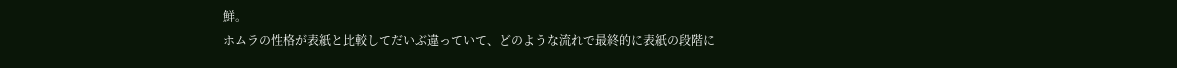鮮。
ホムラの性格が表紙と比較してだいぶ違っていて、どのような流れで最終的に表紙の段階に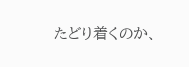たどり着くのか、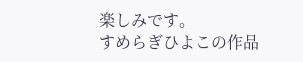楽しみです。
すめらぎひよこの作品